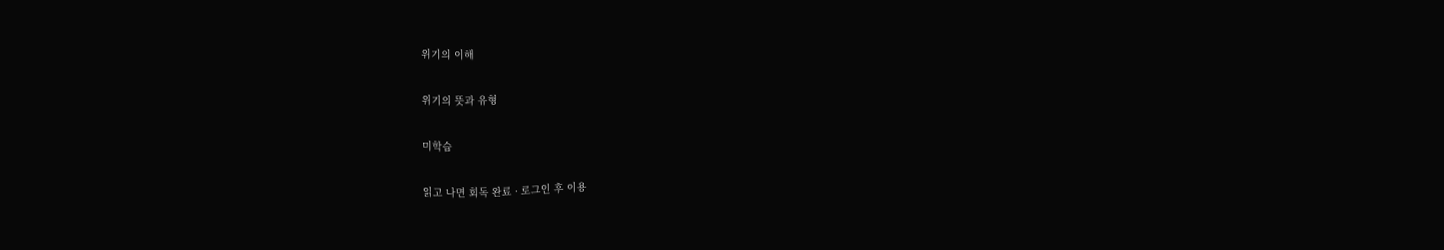위기의 이해

위기의 뜻과 유형

미학습

읽고 나면 회독 완료 · 로그인 후 이용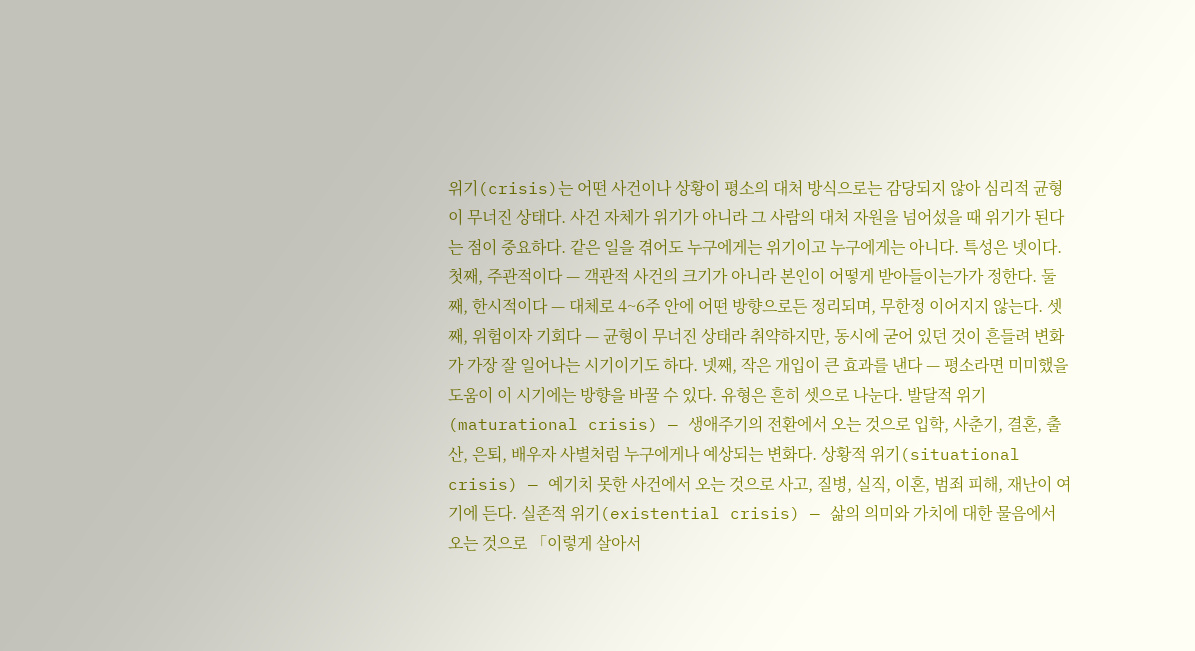위기(crisis)는 어떤 사건이나 상황이 평소의 대처 방식으로는 감당되지 않아 심리적 균형이 무너진 상태다. 사건 자체가 위기가 아니라 그 사람의 대처 자원을 넘어섰을 때 위기가 된다는 점이 중요하다. 같은 일을 겪어도 누구에게는 위기이고 누구에게는 아니다. 특성은 넷이다. 첫째, 주관적이다 — 객관적 사건의 크기가 아니라 본인이 어떻게 받아들이는가가 정한다. 둘째, 한시적이다 — 대체로 4~6주 안에 어떤 방향으로든 정리되며, 무한정 이어지지 않는다. 셋째, 위험이자 기회다 — 균형이 무너진 상태라 취약하지만, 동시에 굳어 있던 것이 흔들려 변화가 가장 잘 일어나는 시기이기도 하다. 넷째, 작은 개입이 큰 효과를 낸다 — 평소라면 미미했을 도움이 이 시기에는 방향을 바꿀 수 있다. 유형은 흔히 셋으로 나눈다. 발달적 위기(maturational crisis) — 생애주기의 전환에서 오는 것으로 입학, 사춘기, 결혼, 출산, 은퇴, 배우자 사별처럼 누구에게나 예상되는 변화다. 상황적 위기(situational crisis) — 예기치 못한 사건에서 오는 것으로 사고, 질병, 실직, 이혼, 범죄 피해, 재난이 여기에 든다. 실존적 위기(existential crisis) — 삶의 의미와 가치에 대한 물음에서 오는 것으로 「이렇게 살아서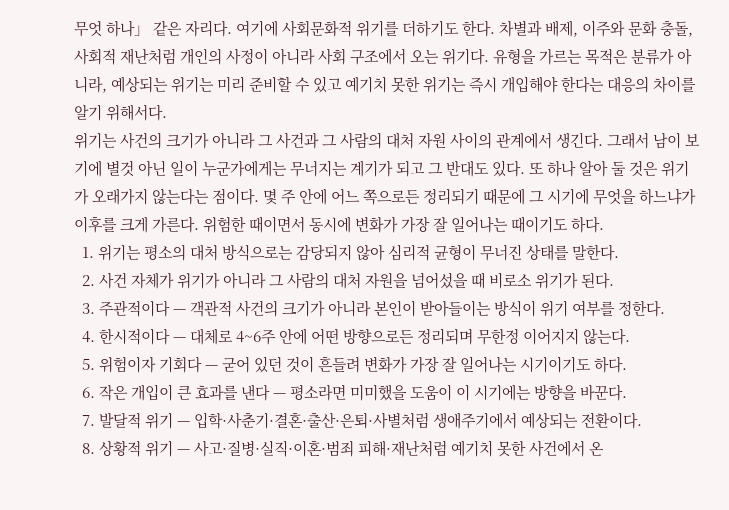무엇 하나」 같은 자리다. 여기에 사회문화적 위기를 더하기도 한다. 차별과 배제, 이주와 문화 충돌, 사회적 재난처럼 개인의 사정이 아니라 사회 구조에서 오는 위기다. 유형을 가르는 목적은 분류가 아니라, 예상되는 위기는 미리 준비할 수 있고 예기치 못한 위기는 즉시 개입해야 한다는 대응의 차이를 알기 위해서다.
위기는 사건의 크기가 아니라 그 사건과 그 사람의 대처 자원 사이의 관계에서 생긴다. 그래서 남이 보기에 별것 아닌 일이 누군가에게는 무너지는 계기가 되고 그 반대도 있다. 또 하나 알아 둘 것은 위기가 오래가지 않는다는 점이다. 몇 주 안에 어느 쪽으로든 정리되기 때문에 그 시기에 무엇을 하느냐가 이후를 크게 가른다. 위험한 때이면서 동시에 변화가 가장 잘 일어나는 때이기도 하다.
  1. 위기는 평소의 대처 방식으로는 감당되지 않아 심리적 균형이 무너진 상태를 말한다.
  2. 사건 자체가 위기가 아니라 그 사람의 대처 자원을 넘어섰을 때 비로소 위기가 된다.
  3. 주관적이다 — 객관적 사건의 크기가 아니라 본인이 받아들이는 방식이 위기 여부를 정한다.
  4. 한시적이다 — 대체로 4~6주 안에 어떤 방향으로든 정리되며 무한정 이어지지 않는다.
  5. 위험이자 기회다 — 굳어 있던 것이 흔들려 변화가 가장 잘 일어나는 시기이기도 하다.
  6. 작은 개입이 큰 효과를 낸다 — 평소라면 미미했을 도움이 이 시기에는 방향을 바꾼다.
  7. 발달적 위기 — 입학·사춘기·결혼·출산·은퇴·사별처럼 생애주기에서 예상되는 전환이다.
  8. 상황적 위기 — 사고·질병·실직·이혼·범죄 피해·재난처럼 예기치 못한 사건에서 온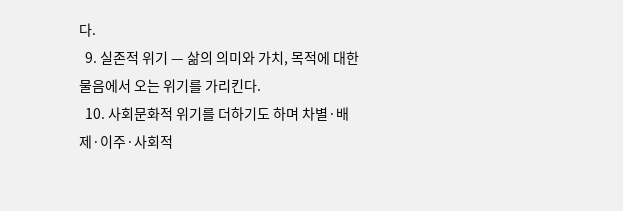다.
  9. 실존적 위기 — 삶의 의미와 가치, 목적에 대한 물음에서 오는 위기를 가리킨다.
  10. 사회문화적 위기를 더하기도 하며 차별·배제·이주·사회적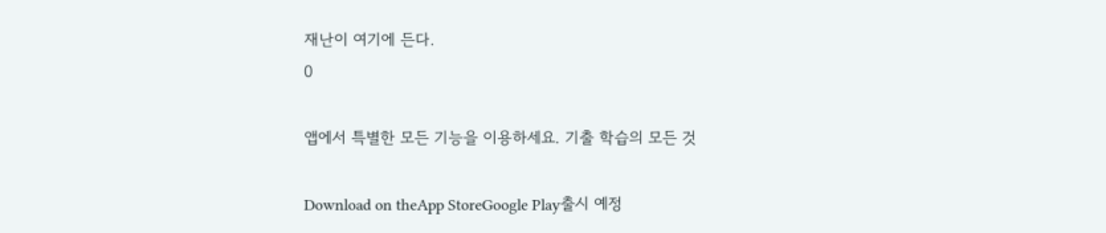재난이 여기에 든다.
0

앱에서 특별한 모든 기능을 이용하세요. 기출 학습의 모든 것

Download on theApp StoreGoogle Play출시 예정